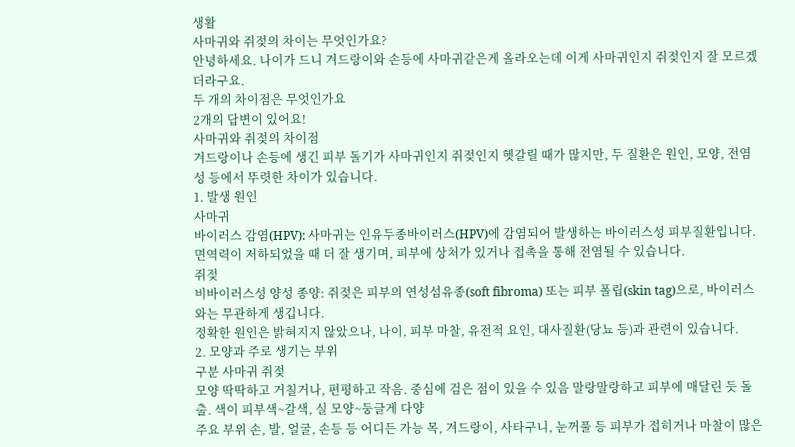생활
사마귀와 쥐젖의 차이는 무엇인가요?
안녕하세요. 나이가 드니 겨드랑이와 손등에 사마귀같은게 올라오는데 이게 사마귀인지 쥐젖인지 잘 모르겠더라구요.
두 개의 차이점은 무엇인가요
2개의 답변이 있어요!
사마귀와 쥐젖의 차이점
겨드랑이나 손등에 생긴 피부 돌기가 사마귀인지 쥐젖인지 헷갈릴 때가 많지만, 두 질환은 원인, 모양, 전염성 등에서 뚜렷한 차이가 있습니다.
1. 발생 원인
사마귀
바이러스 감염(HPV): 사마귀는 인유두종바이러스(HPV)에 감염되어 발생하는 바이러스성 피부질환입니다.
면역력이 저하되었을 때 더 잘 생기며, 피부에 상처가 있거나 접촉을 통해 전염될 수 있습니다.
쥐젖
비바이러스성 양성 종양: 쥐젖은 피부의 연성섬유종(soft fibroma) 또는 피부 폴립(skin tag)으로, 바이러스와는 무관하게 생깁니다.
정확한 원인은 밝혀지지 않았으나, 나이, 피부 마찰, 유전적 요인, 대사질환(당뇨 등)과 관련이 있습니다.
2. 모양과 주로 생기는 부위
구분 사마귀 쥐젖
모양 딱딱하고 거칠거나, 편평하고 작음. 중심에 검은 점이 있을 수 있음 말랑말랑하고 피부에 매달린 듯 돌출. 색이 피부색~갈색, 실 모양~둥글게 다양
주요 부위 손, 발, 얼굴, 손등 등 어디든 가능 목, 겨드랑이, 사타구니, 눈꺼풀 등 피부가 접히거나 마찰이 많은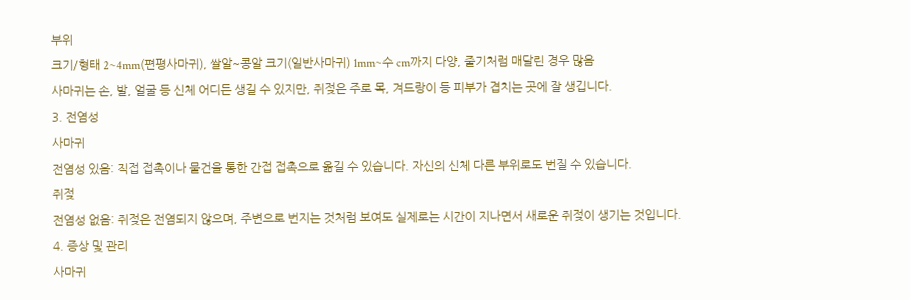부위
크기/형태 2~4mm(편평사마귀), 쌀알~콩알 크기(일반사마귀) 1mm~수 cm까지 다양, 줄기처럼 매달린 경우 많음
사마귀는 손, 발, 얼굴 등 신체 어디든 생길 수 있지만, 쥐젖은 주로 목, 겨드랑이 등 피부가 겹치는 곳에 잘 생깁니다.
3. 전염성
사마귀
전염성 있음: 직접 접촉이나 물건을 통한 간접 접촉으로 옮길 수 있습니다. 자신의 신체 다른 부위로도 번질 수 있습니다.
쥐젖
전염성 없음: 쥐젖은 전염되지 않으며, 주변으로 번지는 것처럼 보여도 실제로는 시간이 지나면서 새로운 쥐젖이 생기는 것입니다.
4. 증상 및 관리
사마귀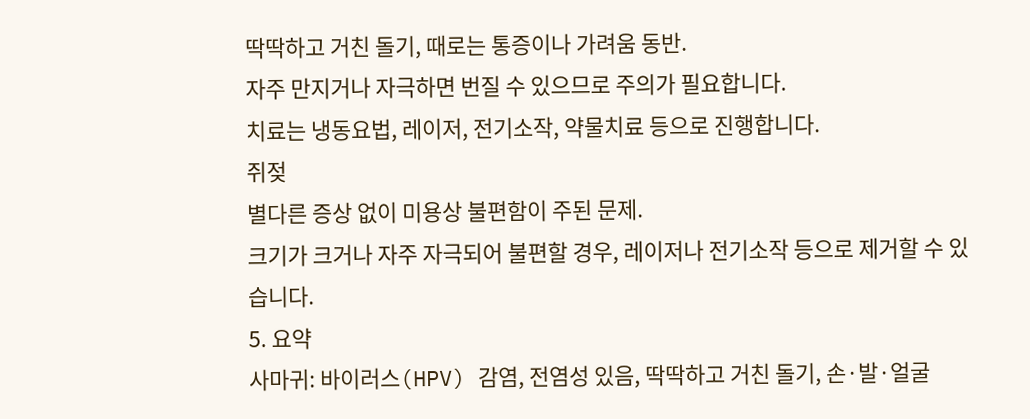딱딱하고 거친 돌기, 때로는 통증이나 가려움 동반.
자주 만지거나 자극하면 번질 수 있으므로 주의가 필요합니다.
치료는 냉동요법, 레이저, 전기소작, 약물치료 등으로 진행합니다.
쥐젖
별다른 증상 없이 미용상 불편함이 주된 문제.
크기가 크거나 자주 자극되어 불편할 경우, 레이저나 전기소작 등으로 제거할 수 있습니다.
5. 요약
사마귀: 바이러스(HPV) 감염, 전염성 있음, 딱딱하고 거친 돌기, 손·발·얼굴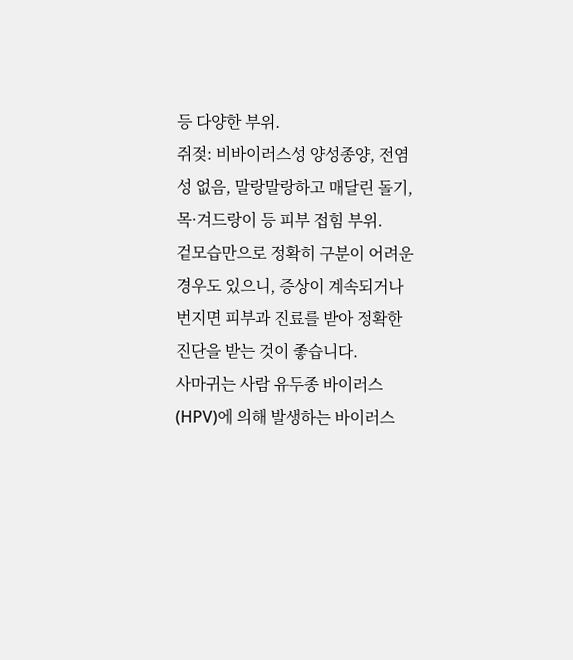등 다양한 부위.
쥐젖: 비바이러스성 양성종양, 전염성 없음, 말랑말랑하고 매달린 돌기, 목·겨드랑이 등 피부 접힘 부위.
겉모습만으로 정확히 구분이 어려운 경우도 있으니, 증상이 계속되거나 번지면 피부과 진료를 받아 정확한 진단을 받는 것이 좋습니다.
사마귀는 사람 유두종 바이러스(HPV)에 의해 발생하는 바이러스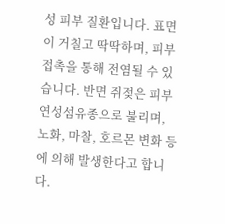성 피부 질환입니다. 표면이 거칠고 딱딱하며, 피부 접촉을 통해 전염될 수 있습니다. 반면 쥐젖은 피부 연성섬유종으로 불리며, 노화, 마찰, 호르몬 변화 등에 의해 발생한다고 합니다.